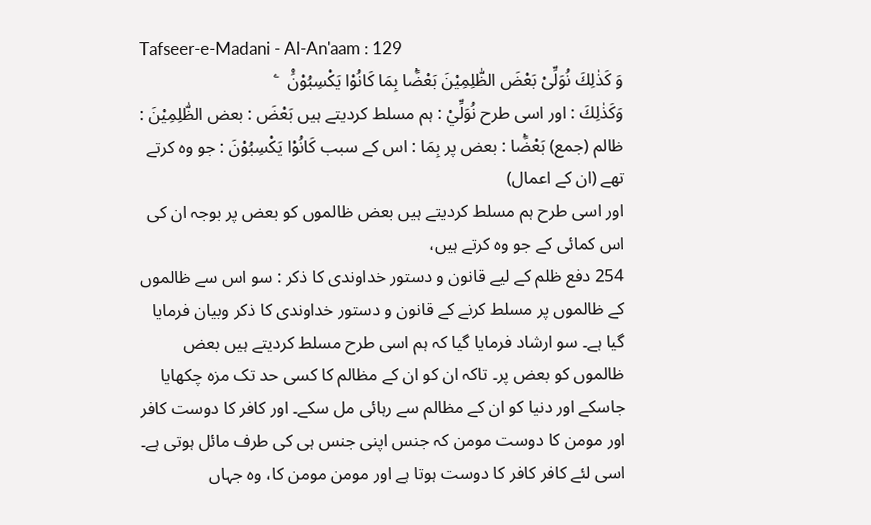Tafseer-e-Madani - Al-An'aam : 129
وَ كَذٰلِكَ نُوَلِّیْ بَعْضَ الظّٰلِمِیْنَ بَعْضًۢا بِمَا كَانُوْا یَكْسِبُوْنَ۠   ۧ
وَكَذٰلِكَ : اور اسی طرح نُوَلِّيْ : ہم مسلط کردیتے ہیں بَعْضَ : بعض الظّٰلِمِيْنَ : ظالم (جمع) بَعْضًۢا : بعض پر بِمَا : اس کے سبب كَانُوْا يَكْسِبُوْنَ : جو وہ کرتے تھے (ان کے اعمال)
اور اسی طرح ہم مسلط کردیتے ہیں بعض ظالموں کو بعض پر بوجہ ان کی اس کمائی کے جو وہ کرتے ہیں،
254 دفع ظلم کے لیے قانون و دستور خداوندی کا ذکر : سو اس سے ظالموں کے ظالموں پر مسلط کرنے کے قانون و دستور خداوندی کا ذکر وبیان فرمایا گیا ہے۔ سو ارشاد فرمایا گیا کہ ہم اسی طرح مسلط کردیتے ہیں بعض ظالموں کو بعض پر۔ تاکہ ان کو ان کے مظالم کا کسی حد تک مزہ چکھایا جاسکے اور دنیا کو ان کے مظالم سے رہائی مل سکے۔ اور کافر کا دوست کافر اور مومن کا دوست مومن کہ جنس اپنی جنس ہی کی طرف مائل ہوتی ہے۔ اسی لئے کافر کافر کا دوست ہوتا ہے اور مومن مومن کا، وہ جہاں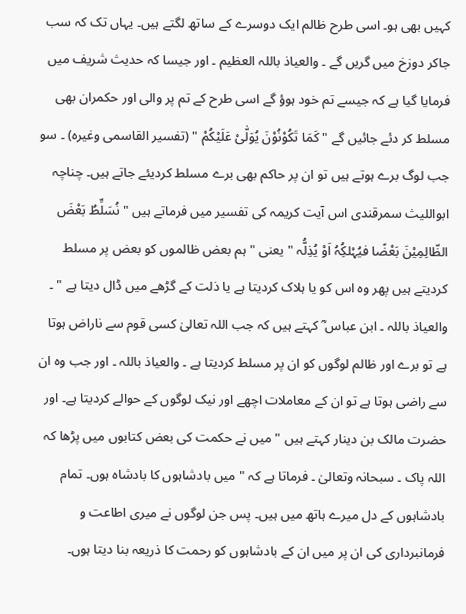کہیں بھی ہو۔ اسی طرح ظالم ایک دوسرے کے ساتھ لگتے ہیں۔ یہاں تک کہ سب جاکر دوزخ میں گریں گے ۔ والعیاذ باللہ العظیم ۔ اور جیسا کہ حدیث شریف میں فرمایا گیا ہے کہ جیسے تم خود ہوؤ گے اسی طرح کے تم پر والی اور حکمران بھی مسلط کر دئے جائیں گے " کَمَا تَکُوْنُوْنَ یُوَلّٰیْ عَلَیْکُمْ " (تفسیر القاسمی وغیرہ) ۔ سو جب لوگ برے ہوتے ہیں تو ان پر حاکم بھی برے مسلط کردیئے جاتے ہیں۔ چناچہ ابواللیث سمرقندی اس آیت کریمہ کی تفسیر میں فرماتے ہیں " نُسَلِّطُ بَعْضَ الظّالِمِیْنَ بَعْضًا فیُہْلکُِہُ اَوْ یُذِلُّہ " یعنی " ہم بعض ظالموں کو بعض پر مسلط کردیتے ہیں پھر وہ اس کو یا ہلاک کردیتا ہے یا ذلت کے گڑھے میں ڈال دیتا ہے " ۔ والعیاذ باللہ ۔ ابن عباس ؓ کہتے ہیں کہ جب اللہ تعالیٰ کسی قوم سے ناراض ہوتا ہے تو برے اور ظالم لوگوں کو ان پر مسلط کردیتا ہے ۔ والعیاذ باللہ ۔ اور جب وہ ان سے راضی ہوتا ہے تو ان کے معاملات اچھے اور نیک لوگوں کے حوالے کردیتا ہے۔ اور حضرت مالک بن دینار کہتے ہیں " میں نے حکمت کی بعض کتابوں میں پڑھا کہ اللہ پاک ۔ سبحانہ وتعالیٰ ۔ فرماتا ہے کہ " میں بادشاہوں کا بادشاہ ہوں۔ تمام بادشاہوں کے دل میرے ہاتھ میں ہیں۔ پس جن لوگوں نے میری اطاعت و فرمانبرداری کی ان پر میں ان کے بادشاہوں کو رحمت کا ذریعہ بنا دیتا ہوں۔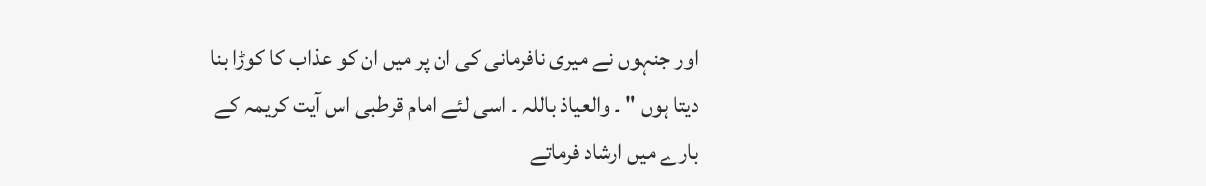اور جنہوں نے میری نافرمانی کی ان پر میں ان کو عذاب کا کوڑا بنا دیتا ہوں " ۔ والعیاذ باللہ ۔ اسی لئے امام قرطبی اس آیت کریمہ کے بارے میں ارشاد فرماتے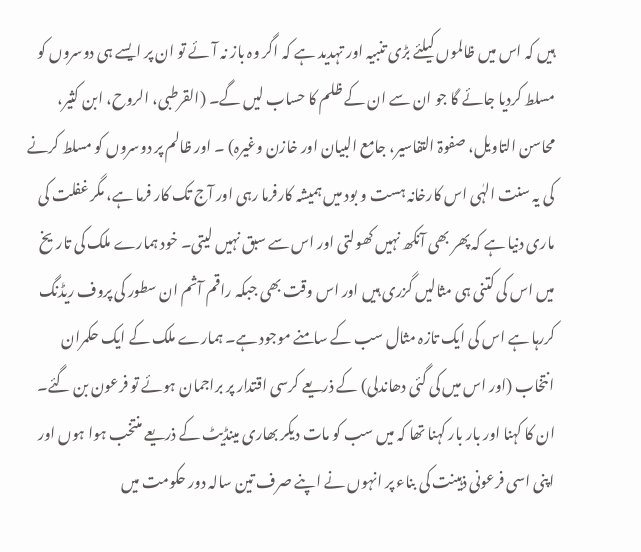ہیں کہ اس میں ظالموں کیلئے بڑی تنبیہ اور تہدید ہے کہ اگر وہ باز نہ آئے تو ان پر ایسے ہی دوسروں کو مسلط کردیا جائے گا جو ان سے ان کے ظلم کا حساب لیں گے۔ (القرطبی، الروح، ابن کثیر، محاسن التاویل، صفوۃ التفاسیر، جامع البیان اور خازن وغیرہ) ۔ اور ظالم پر دوسروں کو مسلط کرنے کی یہ سنت الہٰی اس کارخانہ ہست و بود میں ہمیشہ کارفرما رہی اور آج تک کار فرما ہے، مگر غفلت کی ماری دنیا ہے کہ پھر بھی آنکھ نہیں کھولتی اور اس سے سبق نہیں لیتی۔ خود ہمارے ملک کی تاریخ میں اس کی کتنی ہی مثالیں گزری ہیں اور اس وقت بھی جبکہ راقم آثم ان سطور کی پروف ریڈنگ کررہا ہے اس کی ایک تازہ مثال سب کے سامنے موجود ہے۔ ہمارے ملک کے ایک حکمران انتخاب (اور اس میں کی گئی دھاندلی) کے ذریعے کرسی اقتدار پر براجمان ہوئے تو فرعون بن گئے۔ ان کا کہنا اور بار بار کہنا تھا کہ میں سب کو مات دیکر بھاری مینڈیٹ کے ذریعے منتخب ہوا ہوں اور اپنی اسی فرعونی ذہینت کی بناء پر انہوں نے اپنے صرف تین سالہ دور حکومت میں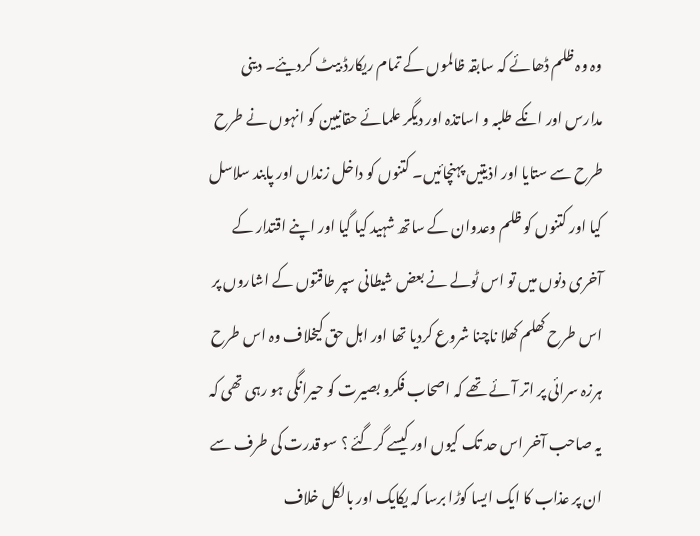وہ وہ ظلم ڈھائے کہ سابقہ ظالموں کے تمام ریکارڈ بیٹ کردیئے۔ دینی مدارس اور انکے طلبہ و اساتذہ اور دیگر علمائے حقانیین کو انہوں نے طرح طرح سے ستایا اور اذیتیں پہنچائیں۔ کتنوں کو داخل زنداں اور پابند سلاسل کیا اور کتنوں کو ظلم وعدوان کے ساتھ شہید کیا گیا اور اپنے اقتدار کے آخری دنوں میں تو اس ٹولے نے بعض شیطانی سپر طاقتوں کے اشاروں پر اس طرح کھلم کھلا ناچنا شروع کردیا تھا اور اہل حق کیخلاف وہ اس طرح ہرزہ سرائی پر اتر آئے تھے کہ اصحاب فکرو بصیرت کو حیرانگی ہو رہی تھی کہ یہ صاحب آخر اس حد تک کیوں اور کیسے گرگئے ؟ سو قدرت کی طرف سے ان پر عذاب کا ایک ایسا کوڑا برسا کہ یکایک اور بالکل خلاف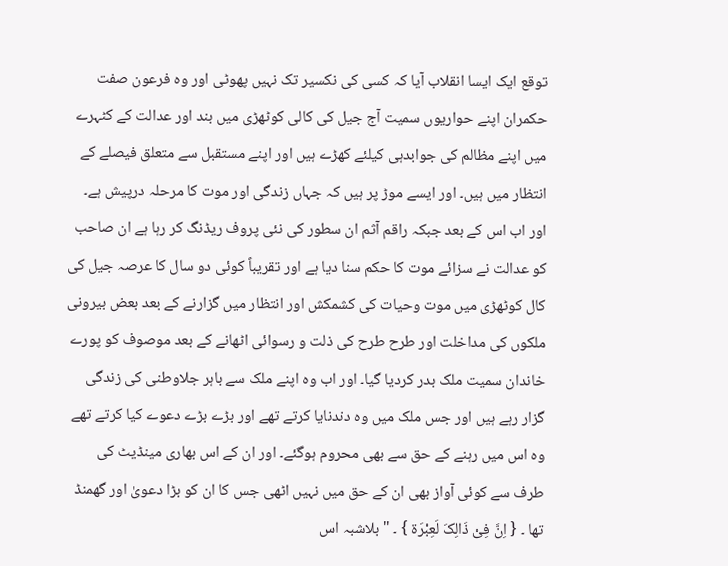توقع ایک ایسا انقلاب آیا کہ کسی کی نکسیر تک نہیں پھوٹی اور وہ فرعون صفت حکمران اپنے حواریوں سمیت آج جیل کی کالی کوٹھڑی میں بند اور عدالت کے کٹہرے میں اپنے مظالم کی جوابدہی کیلئے کھڑے ہیں اور اپنے مستقبل سے متعلق فیصلے کے انتظار میں ہیں۔ اور ایسے موڑ پر ہیں کہ جہاں زندگی اور موت کا مرحلہ درپیش ہے۔ اور اب اس کے بعد جبکہ راقم آثم ان سطور کی نئی پروف ریڈنگ کر رہا ہے ان صاحب کو عدالت نے سزائے موت کا حکم سنا دیا ہے اور تقریباً کوئی دو سال کا عرصہ جیل کی کال کوٹھڑی میں موت وحیات کی کشمکش اور انتظار میں گزارنے کے بعد بعض بیرونی ملکوں کی مداخلت اور طرح طرح کی ذلت و رسوائی اٹھانے کے بعد موصوف کو پورے خاندان سمیت ملک بدر کردیا گیا۔ اور اب وہ اپنے ملک سے باہر جلاوطنی کی زندگی گزار رہے ہیں اور جس ملک میں وہ دندنایا کرتے تھے اور بڑے بڑے دعوے کیا کرتے تھے وہ اس میں رہنے کے حق سے بھی محروم ہوگئے۔ اور ان کے اس بھاری مینڈیٹ کی طرف سے کوئی آواز بھی ان کے حق میں نہیں اٹھی جس کا ان کو بڑا دعویٰ اور گھمنڈ تھا ۔ { اِنَّ فِیْ ذَالِکَ لَعِبْرَۃ } ۔ " بلاشبہ اس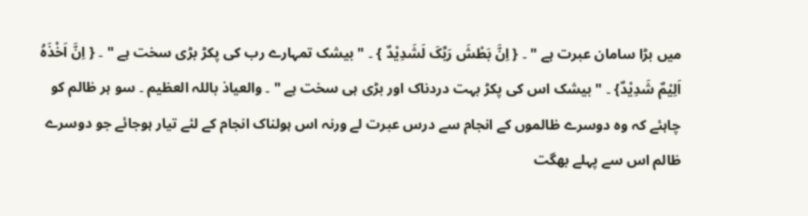میں بڑا سامان عبرت ہے " ۔ { اِنَّ بَطْشَ رَبِّکَ لَشَدِیْدٌ } ۔ " بیشک تمہارے رب کی پکڑ بڑی سخت ہے " ۔ { اِنَّ اَخْذَہُ اَلِیْمٌ شَدِیْدٌ} ۔ " بیشک اس کی پکڑ بہت دردناک اور بڑی ہی سخت ہے " ۔ والعیاذ باللہ العظیم ۔ سو ہر ظالم کو چاہئے کہ وہ دوسرے ظالموں کے انجام سے درس عبرت لے ورنہ اس ہولناک انجام کے لئے تیار ہوجائے جو دوسرے ظالم اس سے پہلے بھگت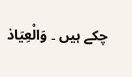چکے ہیں ۔ وَالْعِیَاذ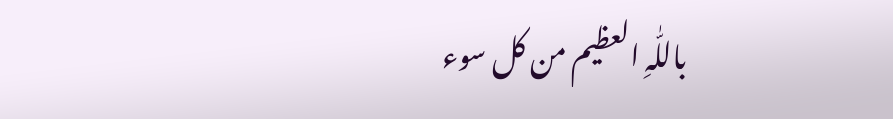باللّٰہِ العظیم من کل سوء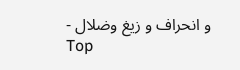و انحراف و زیغ وضلال -
Top